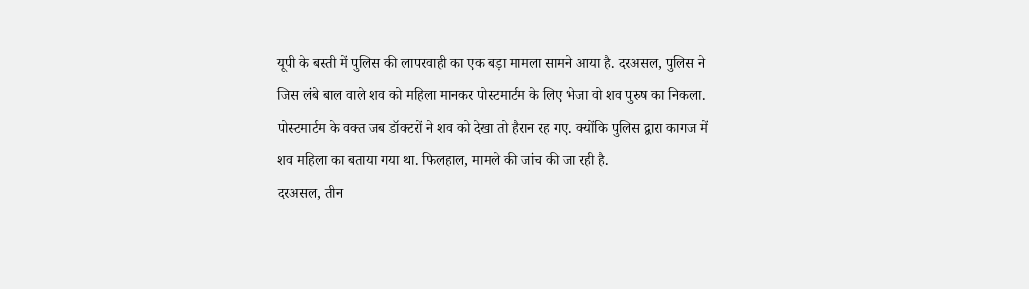यूपी के बस्ती में पुलिस की लापरवाही का एक बड़ा मामला सामने आया है. दरअसल, पुलिस ने जिस लंबे बाल वाले शव को महिला मानकर पोस्टमार्टम के लिए भेजा वो शव पुरुष का निकला. पोस्टमार्टम के वक्त जब डॉक्टरों ने शव को देखा तो हैरान रह गए. क्योंकि पुलिस द्वारा कागज में शव महिला का बताया गया था. फिलहाल, मामले की जांच की जा रही है.
दरअसल, तीन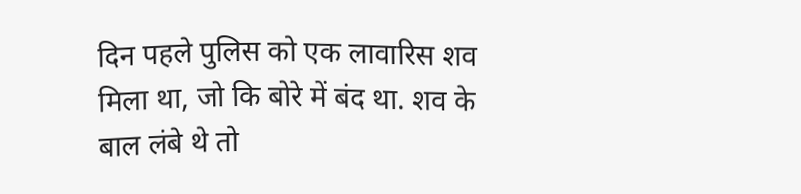दिन पहले पुलिस को एक लावारिस शव मिला था, जो कि बोरे में बंद था. शव के बाल लंबे थे तो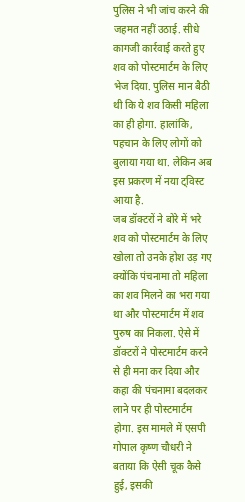पुलिस ने भी जांच करने की जहमत नहीं उठाई. सीधे कागजी कार्रवाई करते हुए शव को पोस्टमार्टम के लिए भेज दिया. पुलिस मान बैठी थी कि ये शव किसी महिला का ही होगा. हालांकि, पहचान के लिए लोगों को बुलाया गया था. लेकिन अब इस प्रकरण में नया ट्विस्ट आया है.
जब डॉक्टरों ने बोरे में भरे शव को पोस्टमार्टम के लिए खोला तो उनके होश उड़ गए क्योंकि पंचनामा तो महिला का शव मिलने का भरा गया था और पोस्टमार्टम में शव पुरुष का निकला. ऐसे में डॉक्टरों ने पोस्टमार्टम करने से ही मना कर दिया और कहा की पंचनामा बदलकर लाने पर ही पोस्टमार्टम होगा. इस मामले में एसपी गोपाल कृष्ण चौधरी ने बताया कि ऐसी चूक कैसे हुई, इसकी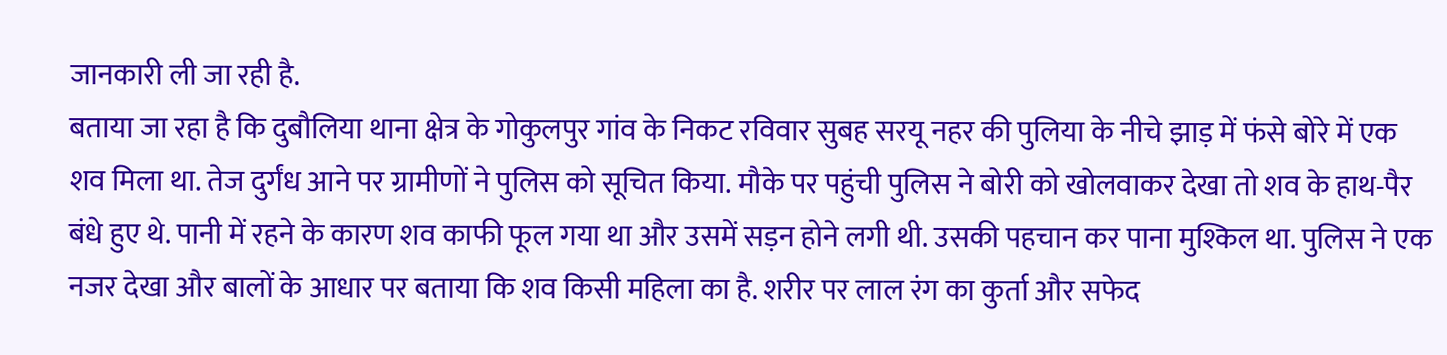जानकारी ली जा रही है.
बताया जा रहा है कि दुबौलिया थाना क्षेत्र के गोकुलपुर गांव के निकट रविवार सुबह सरयू नहर की पुलिया के नीचे झाड़ में फंसे बोरे में एक शव मिला था. तेज दुर्गंध आने पर ग्रामीणों ने पुलिस को सूचित किया. मौके पर पहुंची पुलिस ने बोरी को खोलवाकर देखा तो शव के हाथ-पैर बंधे हुए थे. पानी में रहने के कारण शव काफी फूल गया था और उसमें सड़न होने लगी थी. उसकी पहचान कर पाना मुश्किल था. पुलिस ने एक नजर देखा और बालों के आधार पर बताया कि शव किसी महिला का है. शरीर पर लाल रंग का कुर्ता और सफेद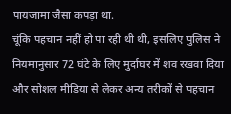पायजामा जैसा कपड़ा था.
चूंकि पहचान नहीं हो पा रही थी थी, इसलिए पुलिस ने नियमानुसार 72 घंटे के लिए मुर्दाघर में शव रखवा दिया और सोशल मीडिया से लेकर अन्य तरीकों से पहचान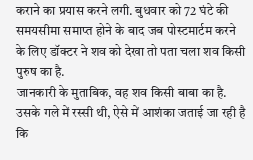कराने का प्रयास करने लगी. बुधवार को 72 घंटे की समयसीमा समाप्त होने के बाद जब पोस्टमार्टम करने के लिए डॉक्टर ने शव को देखा तो पता चला शव किसी पुरुष का है.
जानकारी के मुताबिक, वह शव किसी बाबा का है. उसके गले में रस्सी थी, ऐसे में आशंका जताई जा रही है कि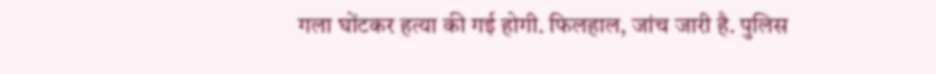गला घोंटकर हत्या की गई होगी. फिलहाल, जांच जारी है. पुलिस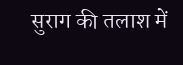सुराग की तलाश में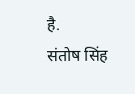है.
संतोष सिंह